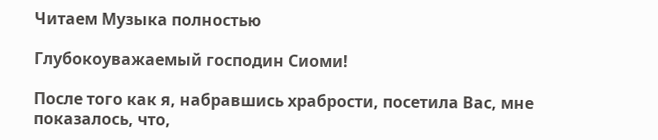Читаем Музыка полностью

Глубокоуважаемый господин Сиоми!

После того как я, набравшись храбрости, посетила Вас, мне показалось, что,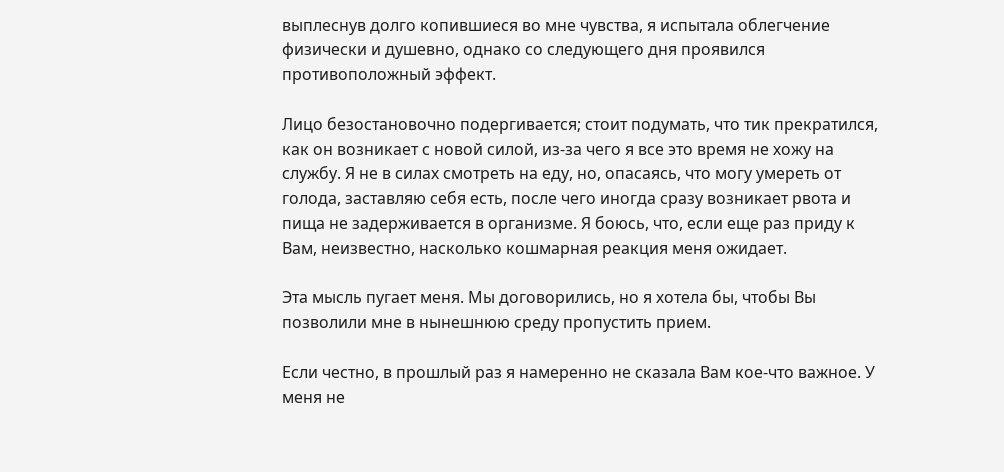выплеснув долго копившиеся во мне чувства, я испытала облегчение физически и душевно, однако со следующего дня проявился противоположный эффект.

Лицо безостановочно подергивается; стоит подумать, что тик прекратился, как он возникает с новой силой, из-за чего я все это время не хожу на службу. Я не в силах смотреть на еду, но, опасаясь, что могу умереть от голода, заставляю себя есть, после чего иногда сразу возникает рвота и пища не задерживается в организме. Я боюсь, что, если еще раз приду к Вам, неизвестно, насколько кошмарная реакция меня ожидает.

Эта мысль пугает меня. Мы договорились, но я хотела бы, чтобы Вы позволили мне в нынешнюю среду пропустить прием.

Если честно, в прошлый раз я намеренно не сказала Вам кое-что важное. У меня не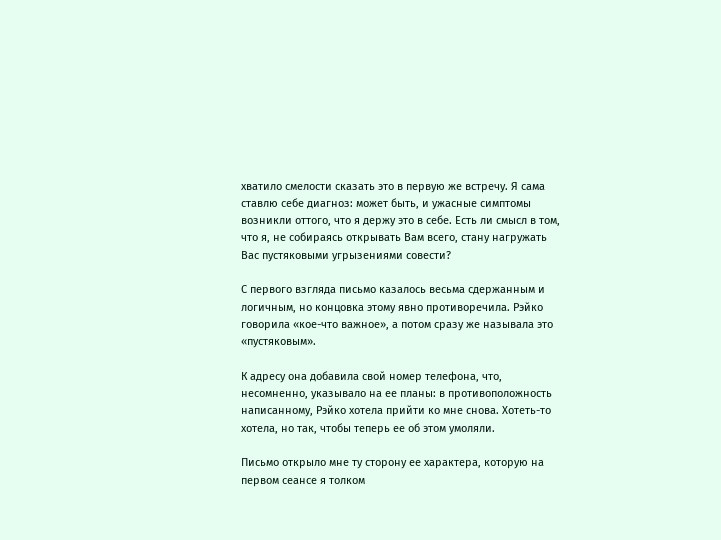хватило смелости сказать это в первую же встречу. Я сама ставлю себе диагноз: может быть, и ужасные симптомы возникли оттого, что я держу это в себе. Есть ли смысл в том, что я, не собираясь открывать Вам всего, стану нагружать Вас пустяковыми угрызениями совести?

С первого взгляда письмо казалось весьма сдержанным и логичным, но концовка этому явно противоречила. Рэйко говорила «кое-что важное», а потом сразу же называла это «пустяковым».

К адресу она добавила свой номер телефона, что, несомненно, указывало на ее планы: в противоположность написанному, Рэйко хотела прийти ко мне снова. Хотеть-то хотела, но так, чтобы теперь ее об этом умоляли.

Письмо открыло мне ту сторону ее характера, которую на первом сеансе я толком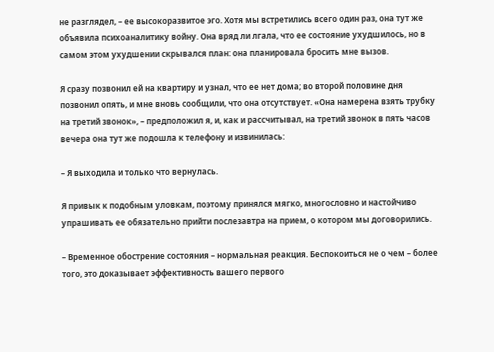не разглядел, – ее высокоразвитое эго. Хотя мы встретились всего один раз, она тут же объявила психоаналитику войну. Она вряд ли лгала, что ее состояние ухудшилось, но в самом этом ухудшении скрывался план: она планировала бросить мне вызов.

Я сразу позвонил ей на квартиру и узнал, что ее нет дома; во второй половине дня позвонил опять, и мне вновь сообщили, что она отсутствует. «Она намерена взять трубку на третий звонок», – предположил я, и, как и рассчитывал, на третий звонок в пять часов вечера она тут же подошла к телефону и извинилась:

– Я выходила и только что вернулась.

Я привык к подобным уловкам, поэтому принялся мягко, многословно и настойчиво упрашивать ее обязательно прийти послезавтра на прием, о котором мы договорились.

– Временное обострение состояния – нормальная реакция. Беспокоиться не о чем – более того, это доказывает эффективность вашего первого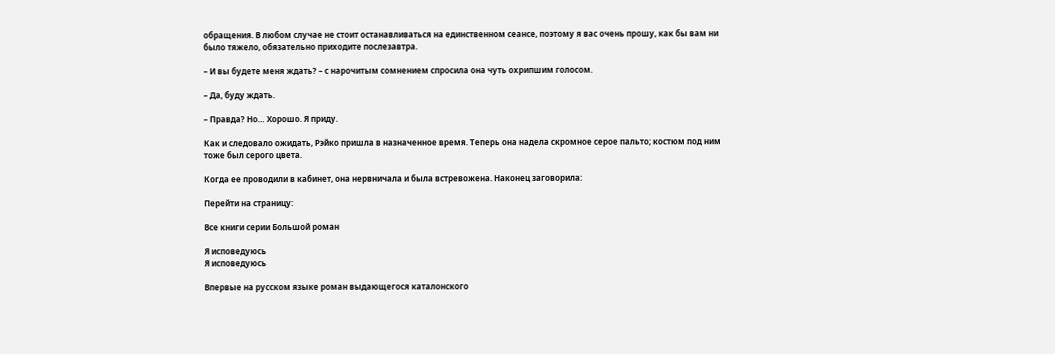обращения. В любом случае не стоит останавливаться на единственном сеансе, поэтому я вас очень прошу, как бы вам ни было тяжело, обязательно приходите послезавтра.

– И вы будете меня ждать? – с нарочитым сомнением спросила она чуть охрипшим голосом.

– Да, буду ждать.

– Правда? Но… Хорошо. Я приду.

Как и следовало ожидать, Рэйко пришла в назначенное время. Теперь она надела скромное серое пальто; костюм под ним тоже был серого цвета.

Когда ее проводили в кабинет, она нервничала и была встревожена. Наконец заговорила:

Перейти на страницу:

Все книги серии Большой роман

Я исповедуюсь
Я исповедуюсь

Впервые на русском языке роман выдающегося каталонского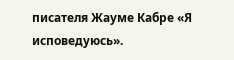писателя Жауме Кабре «Я исповедуюсь».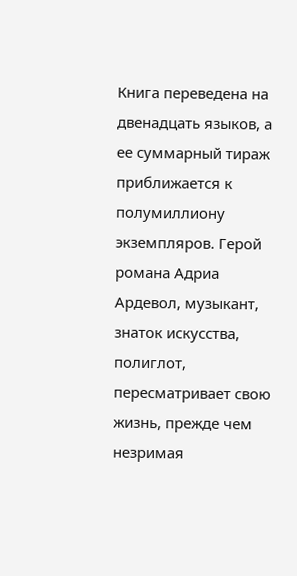Книга переведена на двенадцать языков, а ее суммарный тираж приближается к полумиллиону экземпляров. Герой романа Адриа Ардевол, музыкант, знаток искусства, полиглот, пересматривает свою жизнь, прежде чем незримая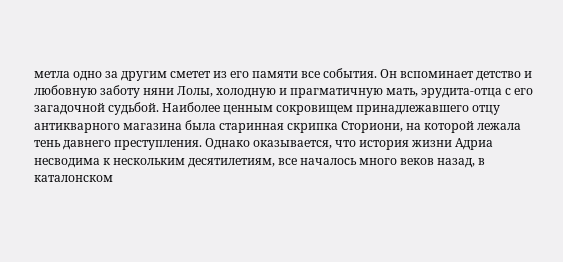метла одно за другим сметет из его памяти все события. Он вспоминает детство и любовную заботу няни Лолы, холодную и прагматичную мать, эрудита-отца с его загадочной судьбой. Наиболее ценным сокровищем принадлежавшего отцу антикварного магазина была старинная скрипка Сториони, на которой лежала тень давнего преступления. Однако оказывается, что история жизни Адриа несводима к нескольким десятилетиям, все началось много веков назад, в каталонском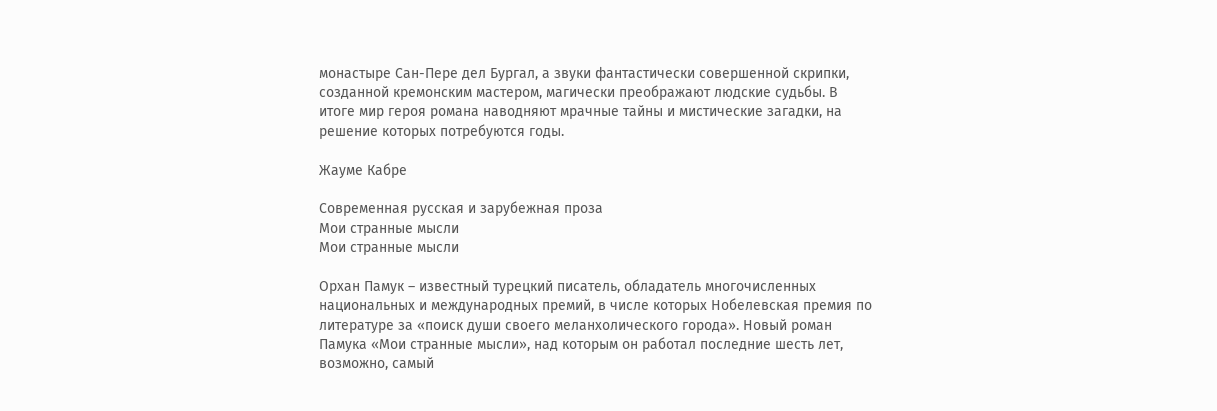монастыре Сан-Пере дел Бургал, а звуки фантастически совершенной скрипки, созданной кремонским мастером, магически преображают людские судьбы. В итоге мир героя романа наводняют мрачные тайны и мистические загадки, на решение которых потребуются годы.

Жауме Кабре

Современная русская и зарубежная проза
Мои странные мысли
Мои странные мысли

Орхан Памук – известный турецкий писатель, обладатель многочисленных национальных и международных премий, в числе которых Нобелевская премия по литературе за «поиск души своего меланхолического города». Новый роман Памука «Мои странные мысли», над которым он работал последние шесть лет, возможно, самый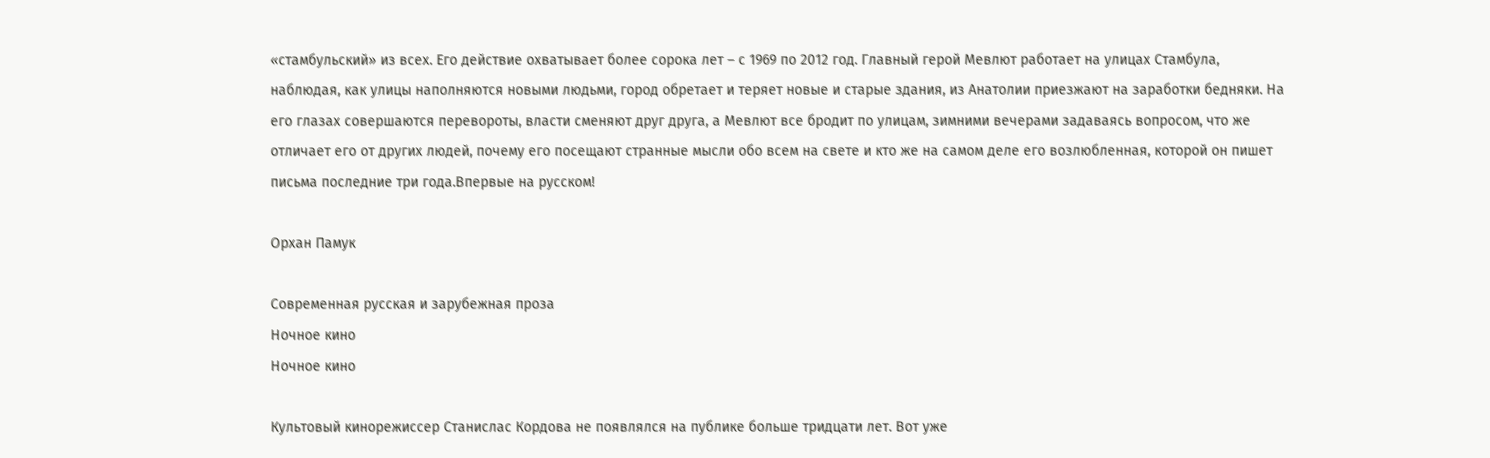«стамбульский» из всех. Его действие охватывает более сорока лет – с 1969 по 2012 год. Главный герой Мевлют работает на улицах Стамбула, наблюдая, как улицы наполняются новыми людьми, город обретает и теряет новые и старые здания, из Анатолии приезжают на заработки бедняки. На его глазах совершаются перевороты, власти сменяют друг друга, а Мевлют все бродит по улицам, зимними вечерами задаваясь вопросом, что же отличает его от других людей, почему его посещают странные мысли обо всем на свете и кто же на самом деле его возлюбленная, которой он пишет письма последние три года.Впервые на русском!

Орхан Памук

Современная русская и зарубежная проза
Ночное кино
Ночное кино

Культовый кинорежиссер Станислас Кордова не появлялся на публике больше тридцати лет. Вот уже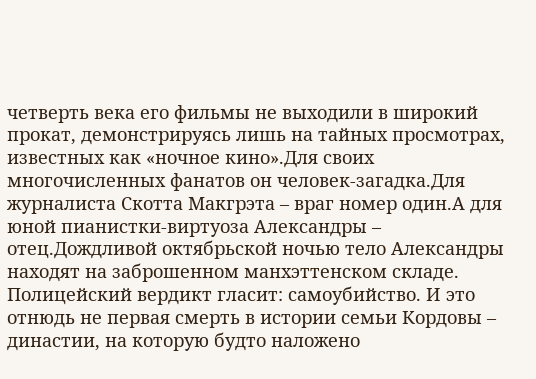четверть века его фильмы не выходили в широкий прокат, демонстрируясь лишь на тайных просмотрах, известных как «ночное кино».Для своих многочисленных фанатов он человек-загадка.Для журналиста Скотта Макгрэта – враг номер один.А для юной пианистки-виртуоза Александры – отец.Дождливой октябрьской ночью тело Александры находят на заброшенном манхэттенском складе. Полицейский вердикт гласит: самоубийство. И это отнюдь не первая смерть в истории семьи Кордовы – династии, на которую будто наложено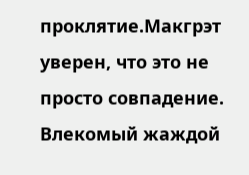проклятие.Макгрэт уверен, что это не просто совпадение. Влекомый жаждой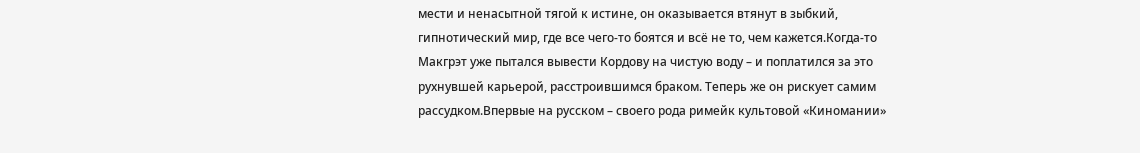мести и ненасытной тягой к истине, он оказывается втянут в зыбкий, гипнотический мир, где все чего-то боятся и всё не то, чем кажется.Когда-то Макгрэт уже пытался вывести Кордову на чистую воду – и поплатился за это рухнувшей карьерой, расстроившимся браком. Теперь же он рискует самим рассудком.Впервые на русском – своего рода римейк культовой «Киномании»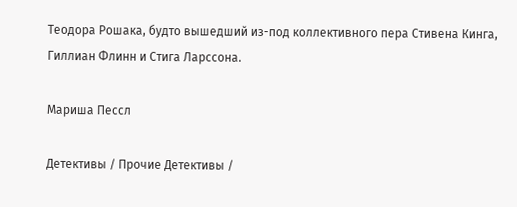Теодора Рошака, будто вышедший из-под коллективного пера Стивена Кинга, Гиллиан Флинн и Стига Ларссона.

Мариша Пессл

Детективы / Прочие Детективы /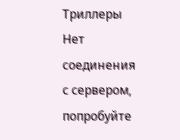Триллеры
Нет соединения с сервером, попробуйте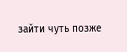зайти чуть позже